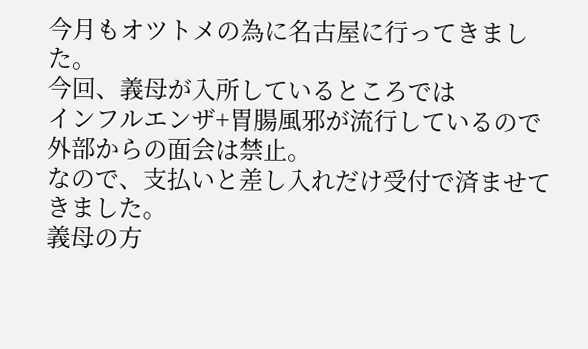今月もオツトメの為に名古屋に行ってきました。
今回、義母が入所しているところでは
インフルエンザ+胃腸風邪が流行しているので
外部からの面会は禁止。
なので、支払いと差し入れだけ受付で済ませてきました。
義母の方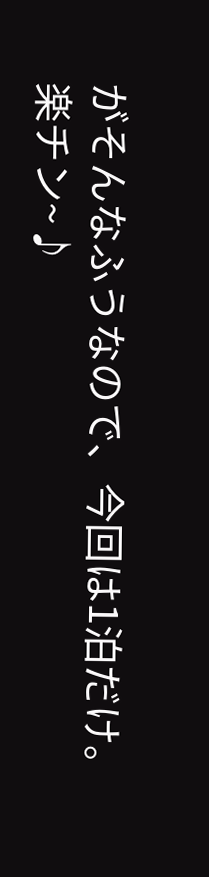がそんなふうなので、今回は1泊だけ。
楽チン~♪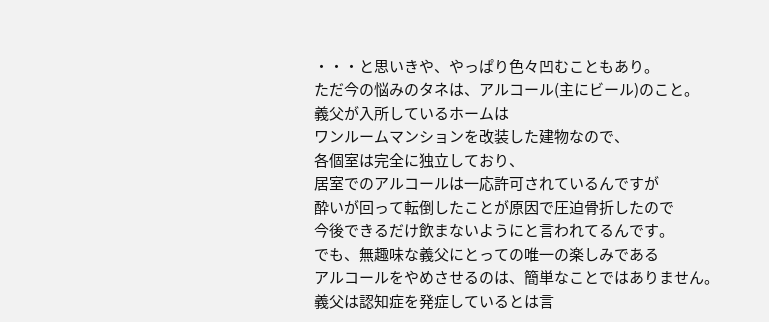・・・と思いきや、やっぱり色々凹むこともあり。
ただ今の悩みのタネは、アルコール(主にビール)のこと。
義父が入所しているホームは
ワンルームマンションを改装した建物なので、
各個室は完全に独立しており、
居室でのアルコールは一応許可されているんですが
酔いが回って転倒したことが原因で圧迫骨折したので
今後できるだけ飲まないようにと言われてるんです。
でも、無趣味な義父にとっての唯一の楽しみである
アルコールをやめさせるのは、簡単なことではありません。
義父は認知症を発症しているとは言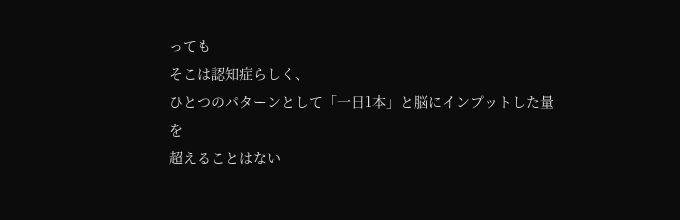っても
そこは認知症らしく、
ひとつのパターンとして「一日1本」と脳にインプットした量を
超えることはない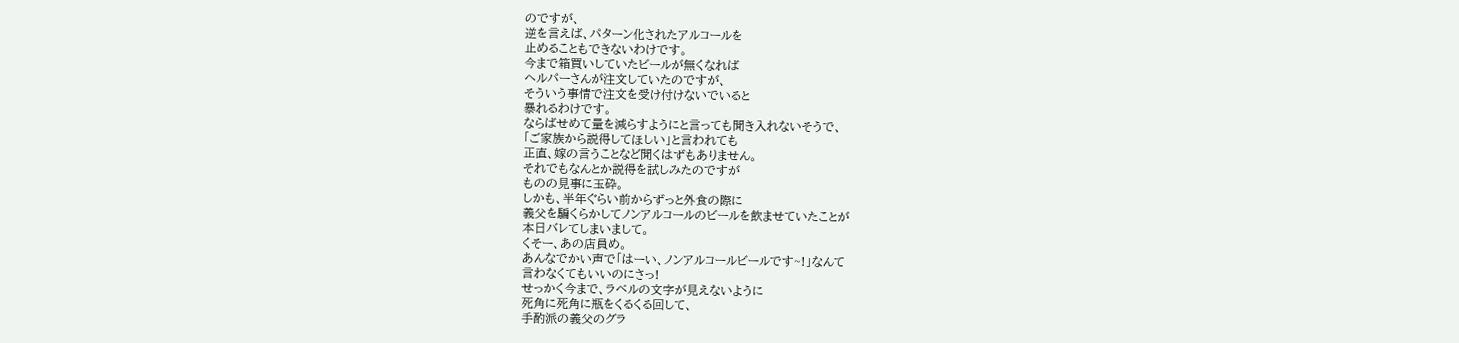のですが、
逆を言えば、パターン化されたアルコールを
止めることもできないわけです。
今まで箱買いしていたビールが無くなれば
ヘルパーさんが注文していたのですが、
そういう事情で注文を受け付けないでいると
暴れるわけです。
ならばせめて量を減らすようにと言っても聞き入れないそうで、
「ご家族から説得してほしい」と言われても
正直、嫁の言うことなど聞くはずもありません。
それでもなんとか説得を試しみたのですが
ものの見事に玉砕。
しかも、半年ぐらい前からずっと外食の際に
義父を騙くらかしてノンアルコールのビールを飲ませていたことが
本日バレてしまいまして。
くそー、あの店員め。
あんなでかい声で「はーい、ノンアルコールビールです~!」なんて
言わなくてもいいのにさっ!
せっかく今まで、ラベルの文字が見えないように
死角に死角に瓶をくるくる回して、
手酌派の義父のグラ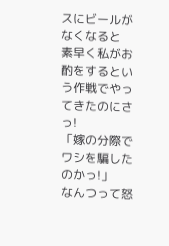スにビールがなくなると
素早く私がお酌をするという作戦でやってきたのにさっ!
「嫁の分際でワシを騙したのかっ!」
なんつって怒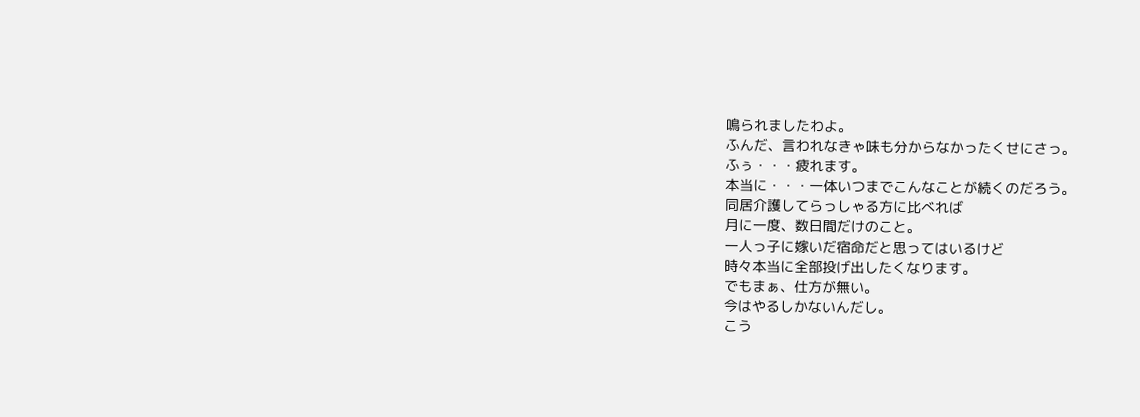鳴られましたわよ。
ふんだ、言われなきゃ味も分からなかったくせにさっ。
ふぅ・・・疲れます。
本当に・・・一体いつまでこんなことが続くのだろう。
同居介護してらっしゃる方に比べれば
月に一度、数日間だけのこと。
一人っ子に嫁いだ宿命だと思ってはいるけど
時々本当に全部投げ出したくなります。
でもまぁ、仕方が無い。
今はやるしかないんだし。
こう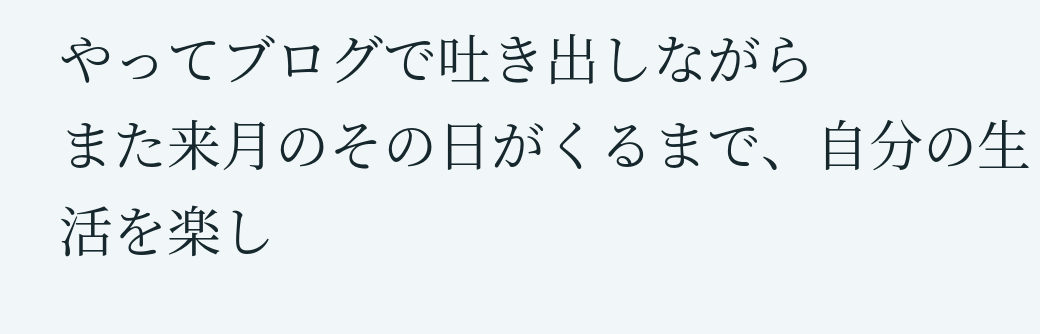やってブログで吐き出しながら
また来月のその日がくるまで、自分の生活を楽し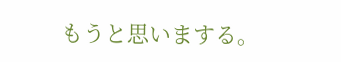もうと思いまする。